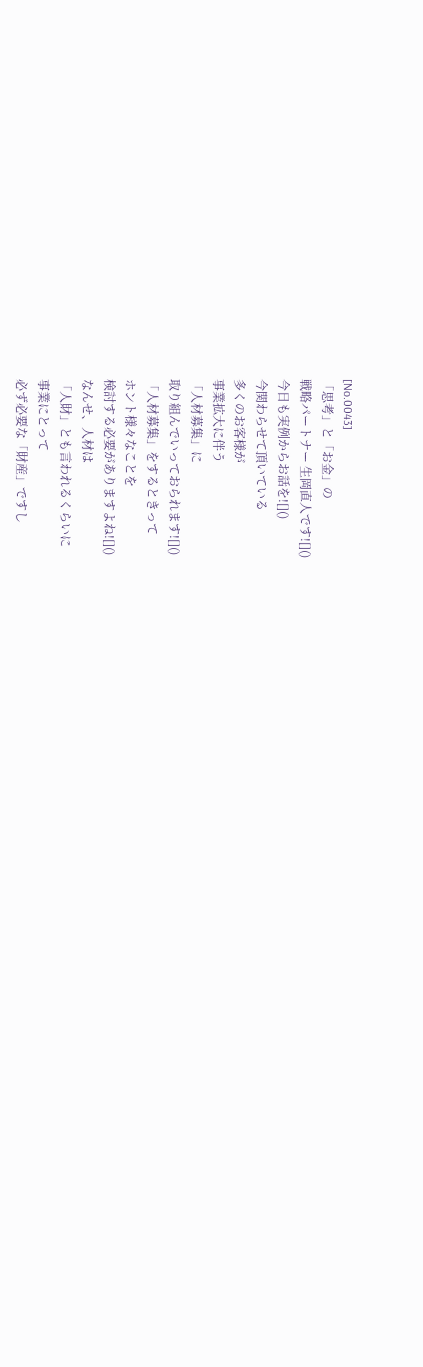[No.0043]
「思考」と「お金」の
戦略パートナー 生岡直人です![]()
今日も実例からお話を![]()
今関わらせて頂いている
多くのお客様が
事業拡大に伴う
「人材募集」に
取り組んでいっておられます![]()
「人材募集」をするときって
ホント様々なことを
検討する必要がありますよね![]()
なんせ、人材は
「人財」とも言われるくらいに
事業にとって
必ず必要な「財産」ですし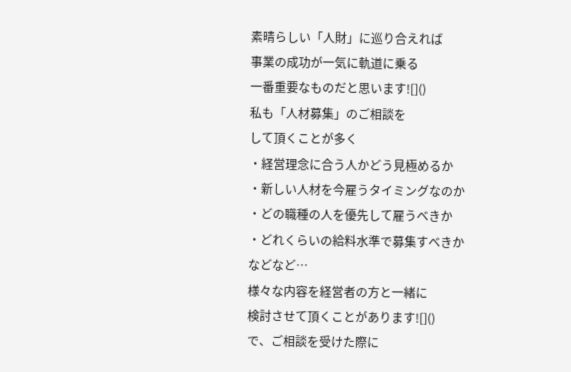素晴らしい「人財」に巡り合えれば
事業の成功が一気に軌道に乗る
一番重要なものだと思います![]()
私も「人材募集」のご相談を
して頂くことが多く
・経営理念に合う人かどう見極めるか
・新しい人材を今雇うタイミングなのか
・どの職種の人を優先して雇うべきか
・どれくらいの給料水準で募集すべきか
などなど…
様々な内容を経営者の方と一緒に
検討させて頂くことがあります![]()
で、ご相談を受けた際に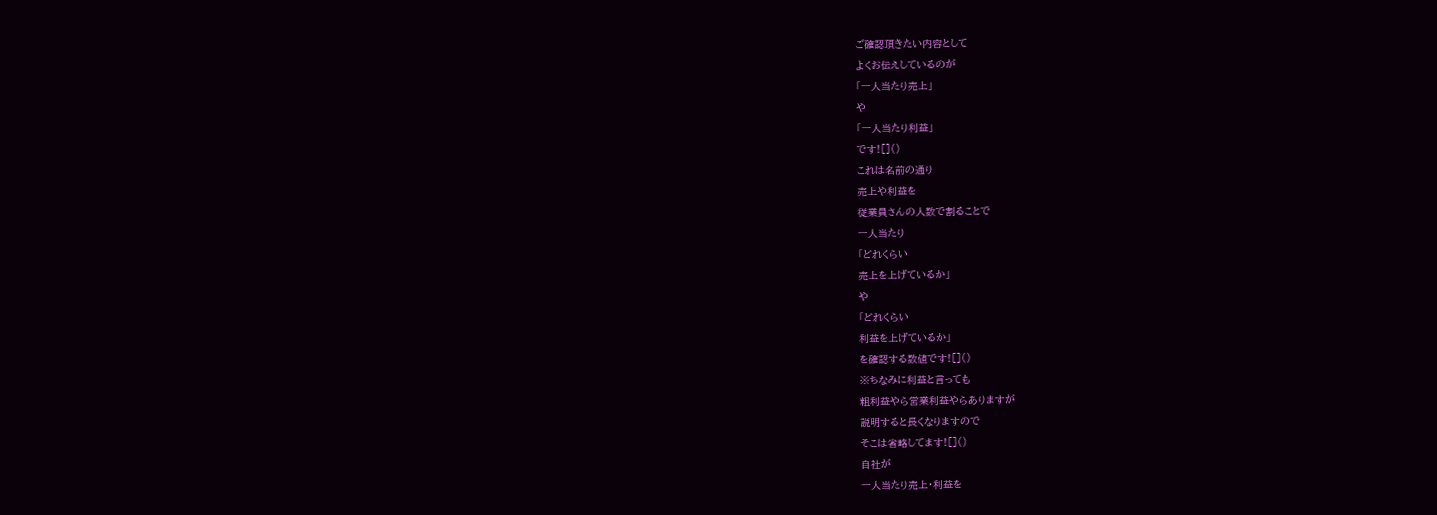ご確認頂きたい内容として
よくお伝えしているのが
「一人当たり売上」
や
「一人当たり利益」
です![]()
これは名前の通り
売上や利益を
従業員さんの人数で割ることで
一人当たり
「どれくらい
売上を上げているか」
や
「どれくらい
利益を上げているか」
を確認する数値です![]()
※ちなみに利益と言っても
粗利益やら営業利益やらありますが
説明すると長くなりますので
そこは省略してます![]()
自社が
一人当たり売上・利益を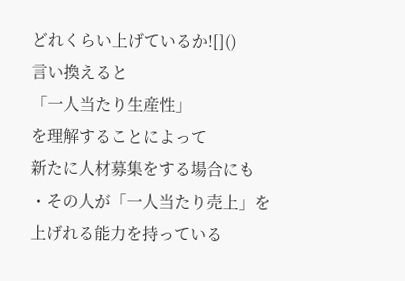どれくらい上げているか![]()
言い換えると
「一人当たり生産性」
を理解することによって
新たに人材募集をする場合にも
・その人が「一人当たり売上」を
上げれる能力を持っている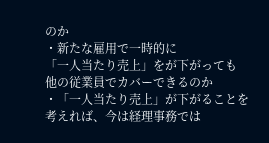のか
・新たな雇用で一時的に
「一人当たり売上」をが下がっても
他の従業員でカバーできるのか
・「一人当たり売上」が下がることを
考えれば、今は経理事務では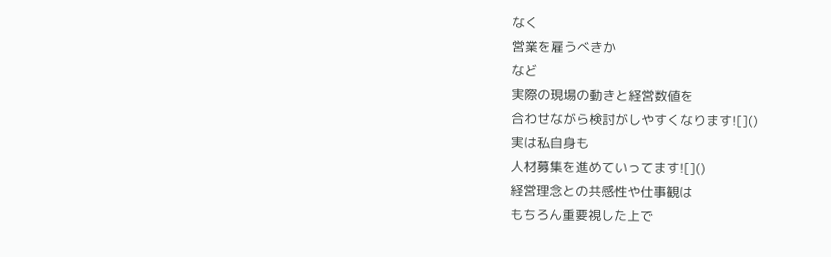なく
営業を雇うべきか
など
実際の現場の動きと経営数値を
合わせながら検討がしやすくなります![]()
実は私自身も
人材募集を進めていってます![]()
経営理念との共感性や仕事観は
もちろん重要視した上で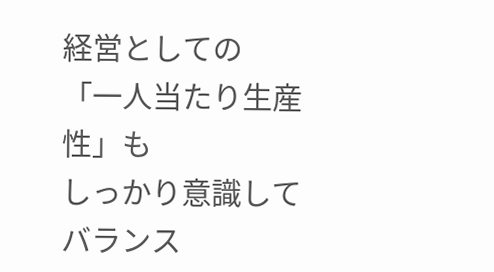経営としての
「一人当たり生産性」も
しっかり意識して
バランス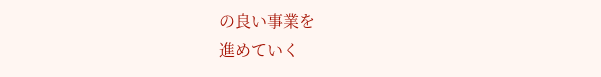の良い事業を
進めていく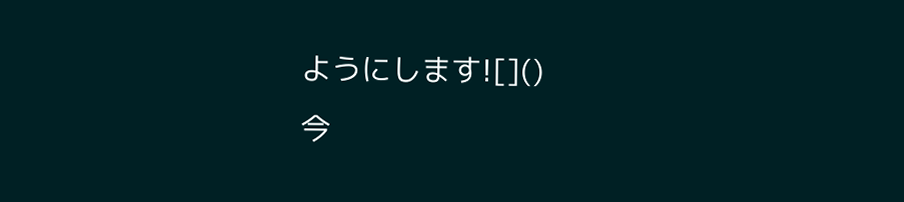ようにします![]()
今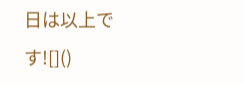日は以上です![]()